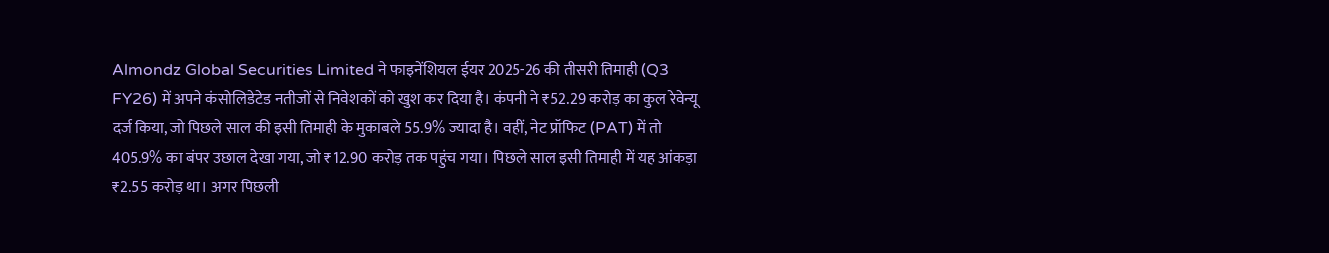Almondz Global Securities Limited ने फाइनेंशियल ईयर 2025-26 की तीसरी तिमाही (Q3 FY26) में अपने कंसोलिडेटेड नतीजों से निवेशकों को खुश कर दिया है। कंपनी ने ₹52.29 करोड़ का कुल रेवेन्यू दर्ज किया, जो पिछले साल की इसी तिमाही के मुकाबले 55.9% ज्यादा है। वहीं, नेट प्रॉफिट (PAT) में तो 405.9% का बंपर उछाल देखा गया, जो ₹12.90 करोड़ तक पहुंच गया। पिछले साल इसी तिमाही में यह आंकड़ा ₹2.55 करोड़ था। अगर पिछली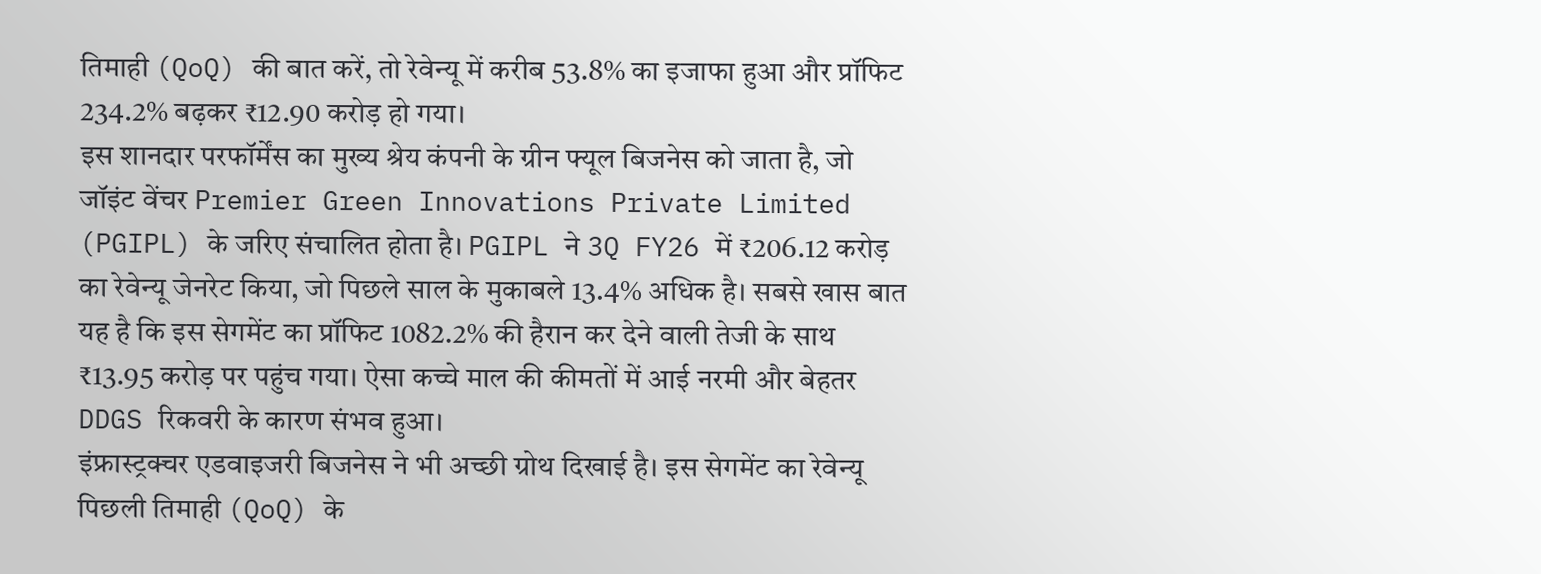तिमाही (QoQ) की बात करें, तो रेवेन्यू में करीब 53.8% का इजाफा हुआ और प्रॉफिट 234.2% बढ़कर ₹12.90 करोड़ हो गया।
इस शानदार परफॉर्मेंस का मुख्य श्रेय कंपनी के ग्रीन फ्यूल बिजनेस को जाता है, जो जॉइंट वेंचर Premier Green Innovations Private Limited (PGIPL) के जरिए संचालित होता है। PGIPL ने 3Q FY26 में ₹206.12 करोड़ का रेवेन्यू जेनरेट किया, जो पिछले साल के मुकाबले 13.4% अधिक है। सबसे खास बात यह है कि इस सेगमेंट का प्रॉफिट 1082.2% की हैरान कर देने वाली तेजी के साथ ₹13.95 करोड़ पर पहुंच गया। ऐसा कच्चे माल की कीमतों में आई नरमी और बेहतर DDGS रिकवरी के कारण संभव हुआ।
इंफ्रास्ट्रक्चर एडवाइजरी बिजनेस ने भी अच्छी ग्रोथ दिखाई है। इस सेगमेंट का रेवेन्यू पिछली तिमाही (QoQ) के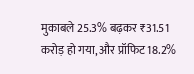मुकाबले 25.3% बढ़कर ₹31.51 करोड़ हो गया, और प्रॉफिट 18.2%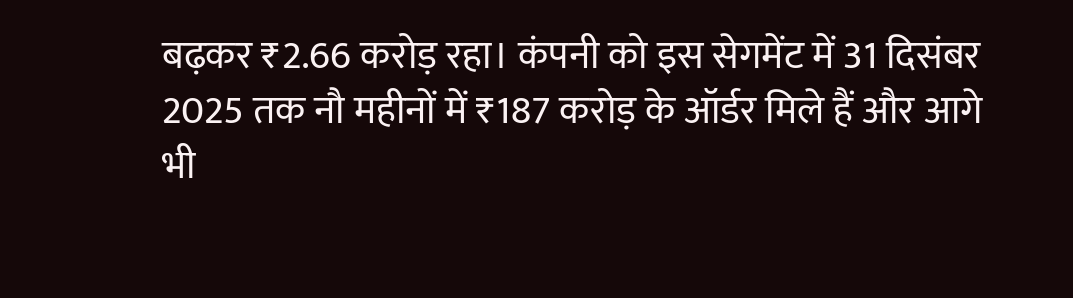बढ़कर ₹2.66 करोड़ रहा। कंपनी को इस सेगमेंट में 31 दिसंबर 2025 तक नौ महीनों में ₹187 करोड़ के ऑर्डर मिले हैं और आगे भी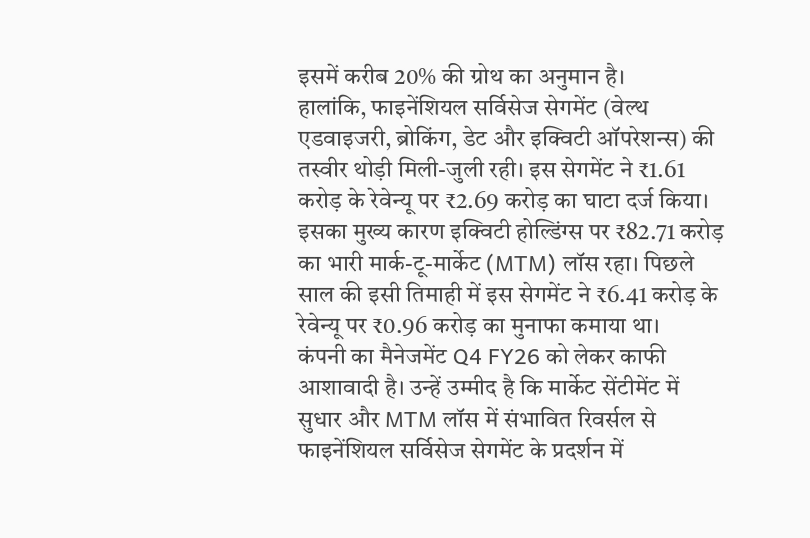इसमें करीब 20% की ग्रोथ का अनुमान है।
हालांकि, फाइनेंशियल सर्विसेज सेगमेंट (वेल्थ एडवाइजरी, ब्रोकिंग, डेट और इक्विटी ऑपरेशन्स) की तस्वीर थोड़ी मिली-जुली रही। इस सेगमेंट ने ₹1.61 करोड़ के रेवेन्यू पर ₹2.69 करोड़ का घाटा दर्ज किया। इसका मुख्य कारण इक्विटी होल्डिंग्स पर ₹82.71 करोड़ का भारी मार्क-टू-मार्केट (MTM) लॉस रहा। पिछले साल की इसी तिमाही में इस सेगमेंट ने ₹6.41 करोड़ के रेवेन्यू पर ₹0.96 करोड़ का मुनाफा कमाया था।
कंपनी का मैनेजमेंट Q4 FY26 को लेकर काफी आशावादी है। उन्हें उम्मीद है कि मार्केट सेंटीमेंट में सुधार और MTM लॉस में संभावित रिवर्सल से फाइनेंशियल सर्विसेज सेगमेंट के प्रदर्शन में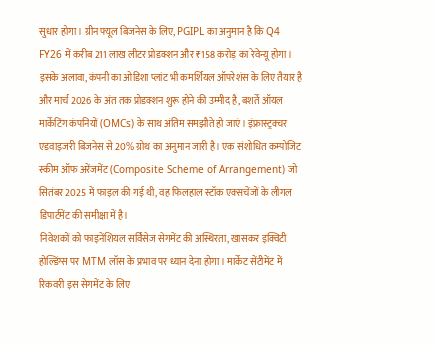सुधार होगा। ग्रीन फ्यूल बिजनेस के लिए, PGIPL का अनुमान है कि Q4 FY26 में करीब 211 लाख लीटर प्रोडक्शन और ₹158 करोड़ का रेवेन्यू होगा।
इसके अलावा, कंपनी का ओडिशा प्लांट भी कमर्शियल ऑपरेशंस के लिए तैयार है और मार्च 2026 के अंत तक प्रोडक्शन शुरू होने की उम्मीद है, बशर्ते ऑयल मार्केटिंग कंपनियों (OMCs) के साथ अंतिम समझौते हो जाएं। इंफ्रास्ट्रक्चर एडवाइजरी बिजनेस से 20% ग्रोथ का अनुमान जारी है। एक संशोधित कम्पोजिट स्कीम ऑफ अरेंजमेंट (Composite Scheme of Arrangement) जो सितंबर 2025 में फाइल की गई थी, वह फिलहाल स्टॉक एक्सचेंजों के लीगल डिपार्टमेंट की समीक्षा में है।
निवेशकों को फाइनेंशियल सर्विसेज सेगमेंट की अस्थिरता, खासकर इक्विटी होल्डिंग्स पर MTM लॉस के प्रभाव पर ध्यान देना होगा। मार्केट सेंटीमेंट में रिकवरी इस सेगमेंट के लिए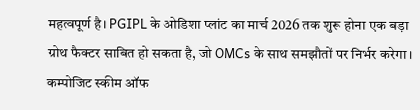महत्वपूर्ण है। PGIPL के ओडिशा प्लांट का मार्च 2026 तक शुरू होना एक बड़ा ग्रोथ फैक्टर साबित हो सकता है, जो OMCs के साथ समझौतों पर निर्भर करेगा। कम्पोजिट स्कीम ऑफ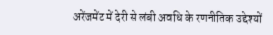अरेंजमेंट में देरी से लंबी अवधि के रणनीतिक उद्देश्यों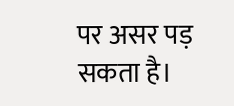पर असर पड़ सकता है।